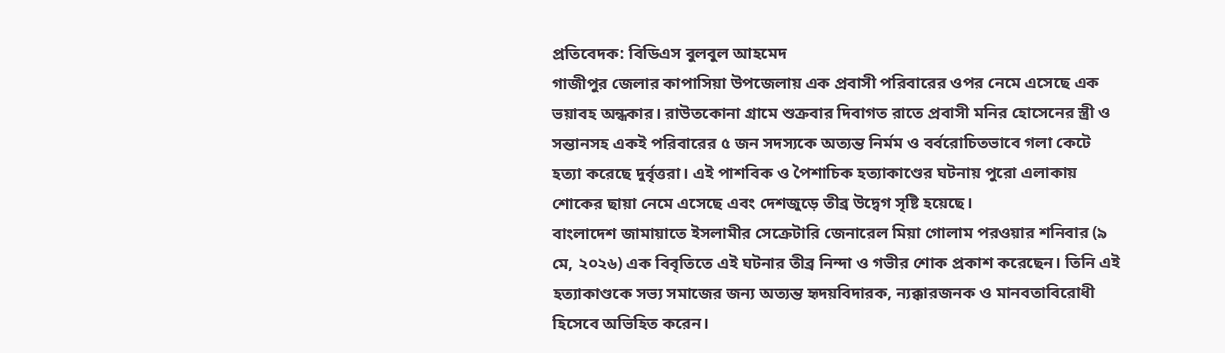প্রতিবেদক: বিডিএস বুলবুল আহমেদ
গাজীপুর জেলার কাপাসিয়া উপজেলায় এক প্রবাসী পরিবারের ওপর নেমে এসেছে এক ভয়াবহ অন্ধকার। রাউতকোনা গ্রামে শুক্রবার দিবাগত রাতে প্রবাসী মনির হোসেনের স্ত্রী ও সন্তানসহ একই পরিবারের ৫ জন সদস্যকে অত্যন্ত নির্মম ও বর্বরোচিতভাবে গলা কেটে হত্যা করেছে দুর্বৃত্তরা। এই পাশবিক ও পৈশাচিক হত্যাকাণ্ডের ঘটনায় পুরো এলাকায় শোকের ছায়া নেমে এসেছে এবং দেশজুড়ে তীব্র উদ্বেগ সৃষ্টি হয়েছে।
বাংলাদেশ জামায়াতে ইসলামীর সেক্রেটারি জেনারেল মিয়া গোলাম পরওয়ার শনিবার (৯ মে, ২০২৬) এক বিবৃতিতে এই ঘটনার তীব্র নিন্দা ও গভীর শোক প্রকাশ করেছেন। তিনি এই হত্যাকাণ্ডকে সভ্য সমাজের জন্য অত্যন্ত হৃদয়বিদারক, ন্যক্কারজনক ও মানবতাবিরোধী হিসেবে অভিহিত করেন।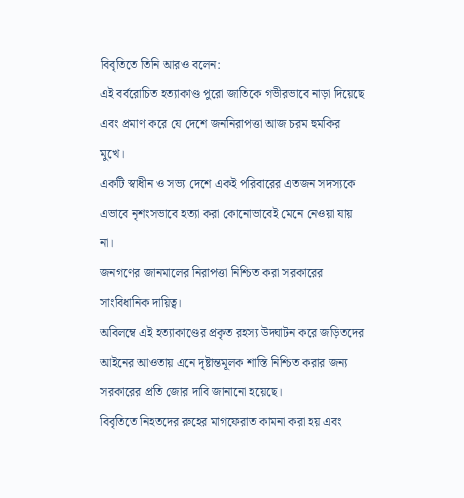বিবৃতিতে তিনি আরও বলেন:
এই বর্বরোচিত হত্যাকাণ্ড পুরো জাতিকে গভীরভাবে নাড়া দিয়েছে এবং প্রমাণ করে যে দেশে জননিরাপত্তা আজ চরম হুমকির মুখে।
একটি স্বাধীন ও সভ্য দেশে একই পরিবারের এতজন সদস্যকে এভাবে নৃশংসভাবে হত্যা করা কোনোভাবেই মেনে নেওয়া যায় না।
জনগণের জানমালের নিরাপত্তা নিশ্চিত করা সরকারের সাংবিধানিক দায়িত্ব।
অবিলম্বে এই হত্যাকাণ্ডের প্রকৃত রহস্য উদ্ঘাটন করে জড়িতদের আইনের আওতায় এনে দৃষ্টান্তমূলক শাস্তি নিশ্চিত করার জন্য সরকারের প্রতি জোর দাবি জানানো হয়েছে।
বিবৃতিতে নিহতদের রুহের মাগফেরাত কামনা করা হয় এবং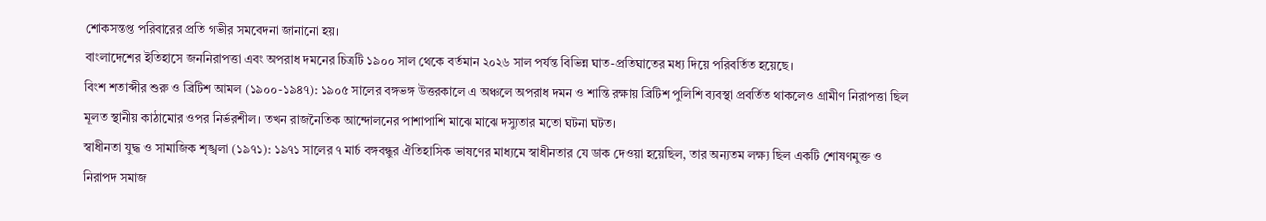শোকসন্তপ্ত পরিবারের প্রতি গভীর সমবেদনা জানানো হয়।
বাংলাদেশের ইতিহাসে জননিরাপত্তা এবং অপরাধ দমনের চিত্রটি ১৯০০ সাল থেকে বর্তমান ২০২৬ সাল পর্যন্ত বিভিন্ন ঘাত-প্রতিঘাতের মধ্য দিয়ে পরিবর্তিত হয়েছে।
বিংশ শতাব্দীর শুরু ও ব্রিটিশ আমল (১৯০০-১৯৪৭): ১৯০৫ সালের বঙ্গভঙ্গ উত্তরকালে এ অঞ্চলে অপরাধ দমন ও শান্তি রক্ষায় ব্রিটিশ পুলিশি ব্যবস্থা প্রবর্তিত থাকলেও গ্রামীণ নিরাপত্তা ছিল মূলত স্থানীয় কাঠামোর ওপর নির্ভরশীল। তখন রাজনৈতিক আন্দোলনের পাশাপাশি মাঝে মাঝে দস্যুতার মতো ঘটনা ঘটত।
স্বাধীনতা যুদ্ধ ও সামাজিক শৃঙ্খলা (১৯৭১): ১৯৭১ সালের ৭ মার্চ বঙ্গবন্ধুর ঐতিহাসিক ভাষণের মাধ্যমে স্বাধীনতার যে ডাক দেওয়া হয়েছিল, তার অন্যতম লক্ষ্য ছিল একটি শোষণমুক্ত ও নিরাপদ সমাজ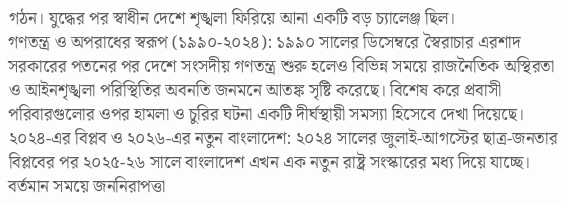গঠন। যুদ্ধের পর স্বাধীন দেশে শৃঙ্খলা ফিরিয়ে আনা একটি বড় চ্যালেঞ্জ ছিল।
গণতন্ত্র ও অপরাধের স্বরূপ (১৯৯০-২০২৪): ১৯৯০ সালের ডিসেম্বরে স্বৈরাচার এরশাদ সরকারের পতনের পর দেশে সংসদীয় গণতন্ত্র শুরু হলেও বিভিন্ন সময়ে রাজনৈতিক অস্থিরতা ও আইনশৃঙ্খলা পরিস্থিতির অবনতি জনমনে আতঙ্ক সৃষ্টি করেছে। বিশেষ করে প্রবাসী পরিবারগুলোর ওপর হামলা ও চুরির ঘটনা একটি দীর্ঘস্থায়ী সমস্যা হিসেবে দেখা দিয়েছে।
২০২৪-এর বিপ্লব ও ২০২৬-এর নতুন বাংলাদেশ: ২০২৪ সালের জুলাই-আগস্টের ছাত্র-জনতার বিপ্লবের পর ২০২৫-২৬ সালে বাংলাদেশ এখন এক নতুন রাষ্ট্র সংস্কারের মধ্য দিয়ে যাচ্ছে। বর্তমান সময়ে জননিরাপত্তা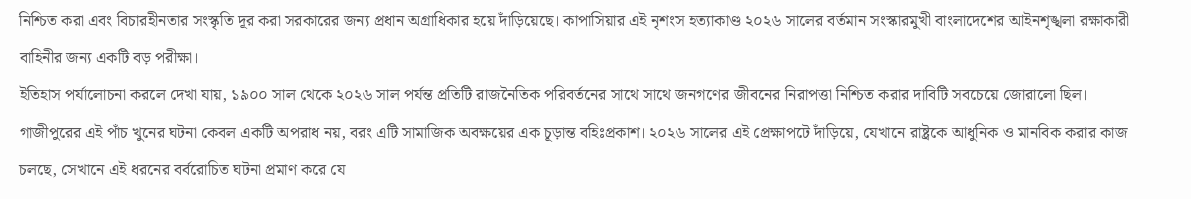নিশ্চিত করা এবং বিচারহীনতার সংস্কৃতি দূর করা সরকারের জন্য প্রধান অগ্রাধিকার হয়ে দাঁড়িয়েছে। কাপাসিয়ার এই নৃশংস হত্যাকাণ্ড ২০২৬ সালের বর্তমান সংস্কারমুখী বাংলাদেশের আইনশৃঙ্খলা রক্ষাকারী বাহিনীর জন্য একটি বড় পরীক্ষা।
ইতিহাস পর্যালোচনা করলে দেখা যায়, ১৯০০ সাল থেকে ২০২৬ সাল পর্যন্ত প্রতিটি রাজনৈতিক পরিবর্তনের সাথে সাথে জনগণের জীবনের নিরাপত্তা নিশ্চিত করার দাবিটি সবচেয়ে জোরালো ছিল। গাজীপুরের এই পাঁচ খুনের ঘটনা কেবল একটি অপরাধ নয়, বরং এটি সামাজিক অবক্ষয়ের এক চূড়ান্ত বহিঃপ্রকাশ। ২০২৬ সালের এই প্রেক্ষাপটে দাঁড়িয়ে, যেখানে রাষ্ট্রকে আধুনিক ও মানবিক করার কাজ চলছে, সেখানে এই ধরনের বর্বরোচিত ঘটনা প্রমাণ করে যে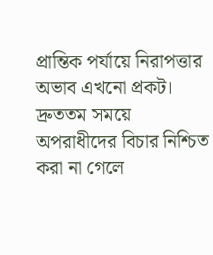প্রান্তিক পর্যায়ে নিরাপত্তার অভাব এখনো প্রকট। দ্রুততম সময়ে অপরাধীদের বিচার নিশ্চিত করা না গেলে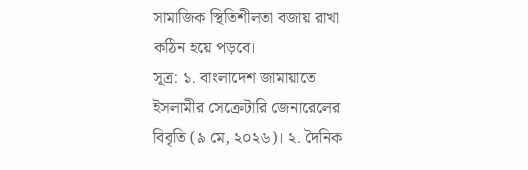সামাজিক স্থিতিশীলতা বজায় রাখা কঠিন হয়ে পড়বে।
সূত্র: ১. বাংলাদেশ জামায়াতে ইসলামীর সেক্রেটারি জেনারেলের বিবৃতি (৯ মে, ২০২৬)। ২. দৈনিক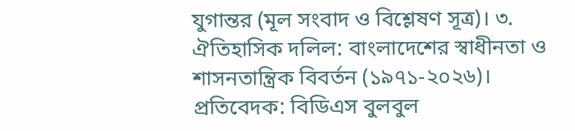যুগান্তর (মূল সংবাদ ও বিশ্লেষণ সূত্র)। ৩. ঐতিহাসিক দলিল: বাংলাদেশের স্বাধীনতা ও শাসনতান্ত্রিক বিবর্তন (১৯৭১-২০২৬)।
প্রতিবেদক: বিডিএস বুলবুল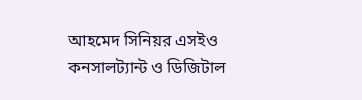আহমেদ সিনিয়র এসইও কনসালট্যান্ট ও ডিজিটাল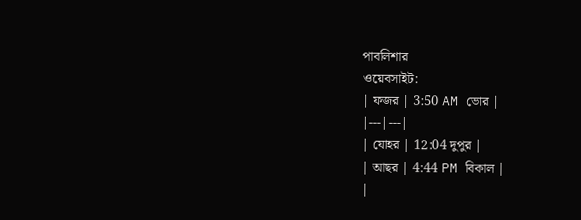পাবলিশার
ওয়েবসাইট:
| ফজর | 3:50 AM ভোর |
|---|---|
| যোহর | 12:04 দুপুর |
| আছর | 4:44 PM বিকাল |
|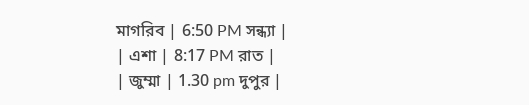মাগরিব | 6:50 PM সন্ধ্যা |
| এশা | 8:17 PM রাত |
| জুম্মা | 1.30 pm দুপুর |